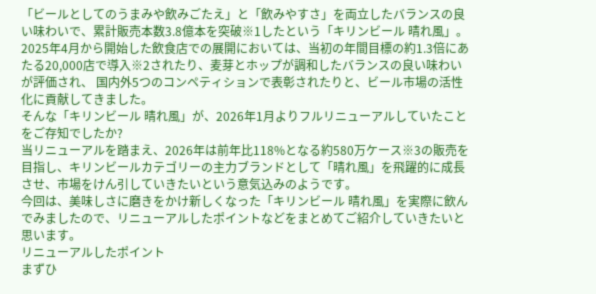「ビールとしてのうまみや飲みごたえ」と「飲みやすさ」を両立したバランスの良い味わいで、累計販売本数3.8億本を突破※1したという「キリンビール 晴れ風」。
2025年4月から開始した飲食店での展開においては、当初の年間目標の約1.3倍にあたる20,000店で導入※2されたり、麦芽とホップが調和したバランスの良い味わいが評価され、 国内外5つのコンペティションで表彰されたりと、ビール市場の活性化に貢献してきました。
そんな「キリンビール 晴れ風」が、2026年1月よりフルリニューアルしていたことをご存知でしたか?
当リニューアルを踏まえ、2026年は前年比118%となる約580万ケース※3の販売を目指し、キリンビールカテゴリーの主力ブランドとして「晴れ風」を飛躍的に成長させ、市場をけん引していきたいという意気込みのようです。
今回は、美味しさに磨きをかけ新しくなった「キリンビール 晴れ風」を実際に飲んでみましたので、リニューアルしたポイントなどをまとめてご紹介していきたいと思います。
リニューアルしたポイント
まずひ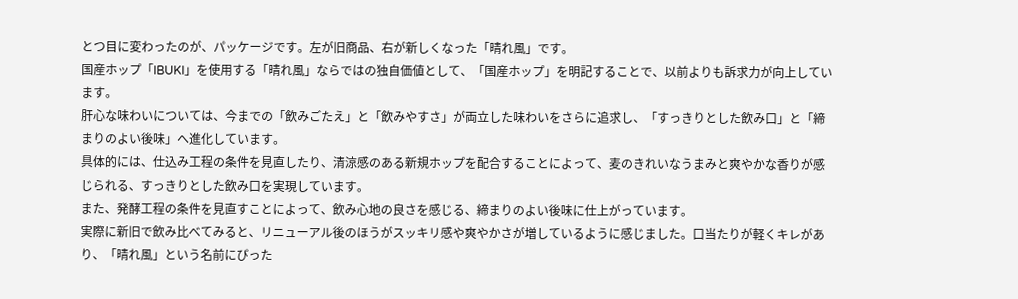とつ目に変わったのが、パッケージです。左が旧商品、右が新しくなった「晴れ風」です。
国産ホップ「IBUKI」を使用する「晴れ風」ならではの独自価値として、「国産ホップ」を明記することで、以前よりも訴求力が向上しています。
肝心な味わいについては、今までの「飲みごたえ」と「飲みやすさ」が両立した味わいをさらに追求し、「すっきりとした飲み口」と「締まりのよい後味」へ進化しています。
具体的には、仕込み工程の条件を見直したり、清涼感のある新規ホップを配合することによって、麦のきれいなうまみと爽やかな香りが感じられる、すっきりとした飲み口を実現しています。
また、発酵工程の条件を見直すことによって、飲み心地の良さを感じる、締まりのよい後味に仕上がっています。
実際に新旧で飲み比べてみると、リニューアル後のほうがスッキリ感や爽やかさが増しているように感じました。口当たりが軽くキレがあり、「晴れ風」という名前にぴった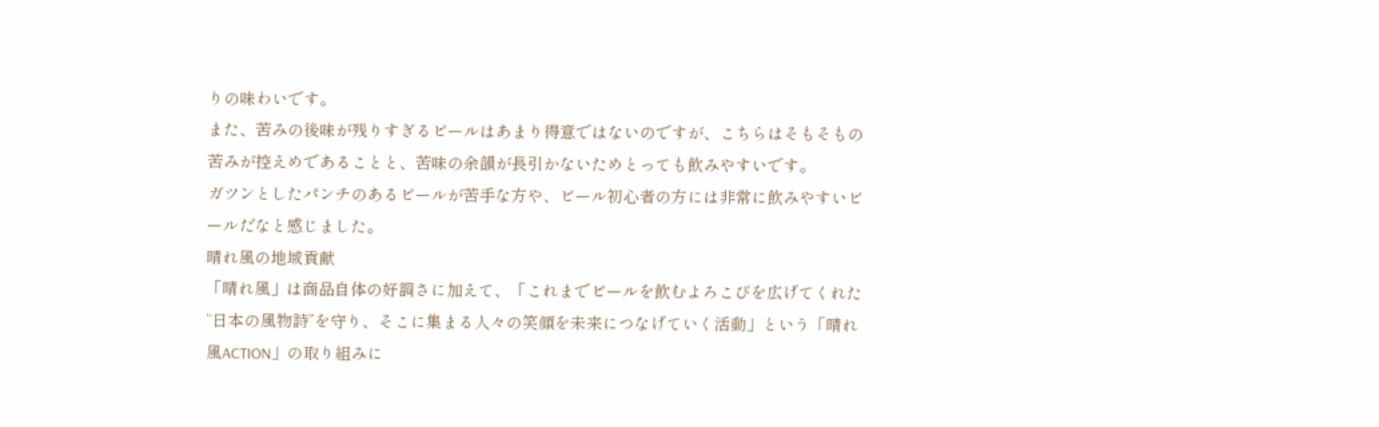りの味わいです。
また、苦みの後味が残りすぎるビールはあまり得意ではないのですが、こちらはそもそもの苦みが控えめであることと、苦味の余韻が長引かないためとっても飲みやすいです。
ガツンとしたパンチのあるビールが苦手な方や、ビール初心者の方には非常に飲みやすいビールだなと感じました。
晴れ風の地域貢献
「晴れ風」は商品自体の好調さに加えて、「これまでビールを飲むよろこびを広げてくれた“日本の風物詩”を守り、そこに集まる人々の笑顔を未来につなげていく活動」という「晴れ風ACTION」の取り組みに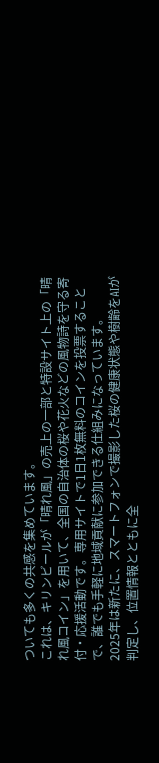ついても多くの共感を集めています。
これは、キリンビールが「晴れ風」の売上の一部と特設サイト上の「晴れ風コイン」を用いて、全国の自治体の桜や花火などの風物詩を守る寄付・応援活動です。専用サイトで1日1枚無料のコインを投票することで、誰でも手軽に地域貢献に参加できる仕組みになっています。
2025年は新たに、スマートフォンで撮影した桜の健康状態や樹齢をAIが判定し、位置情報とともに全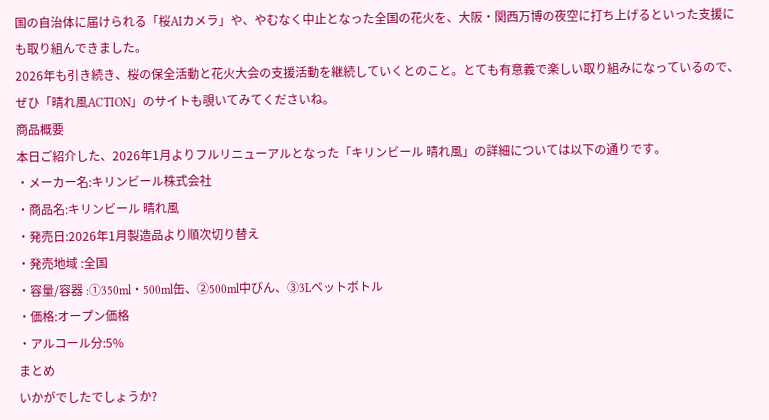国の自治体に届けられる「桜AIカメラ」や、やむなく中止となった全国の花火を、大阪・関西万博の夜空に打ち上げるといった支援にも取り組んできました。
2026年も引き続き、桜の保全活動と花火大会の支援活動を継続していくとのこと。とても有意義で楽しい取り組みになっているので、ぜひ「晴れ風ACTION」のサイトも覗いてみてくださいね。
商品概要
本日ご紹介した、2026年1月よりフルリニューアルとなった「キリンビール 晴れ風」の詳細については以下の通りです。
・メーカー名:キリンビール株式会社
・商品名:キリンビール 晴れ風
・発売日:2026年1月製造品より順次切り替え
・発売地域 :全国
・容量/容器 :①350ml・500ml缶、②500ml中びん、③3Lペットボトル
・価格:オープン価格
・アルコール分:5%
まとめ
いかがでしたでしょうか?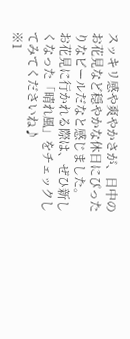スッキリ感や爽やかさが、日中のお花見など穏やかな休日にぴったりなビールだなと感じました。
お花見に行かれる際は、ぜひ新しくなった「晴れ風」をチェックしてみてくださいね♪
※1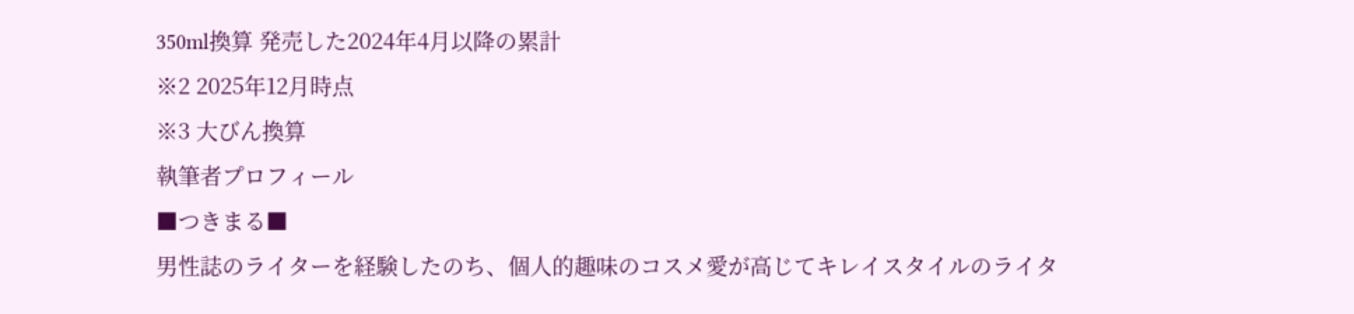350ml換算 発売した2024年4月以降の累計
※2 2025年12月時点
※3 大びん換算
執筆者プロフィール
■つきまる■
男性誌のライターを経験したのち、個人的趣味のコスメ愛が高じてキレイスタイルのライタ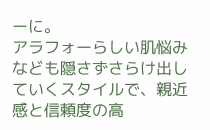ーに。
アラフォーらしい肌悩みなども隠さずさらけ出していくスタイルで、親近感と信頼度の高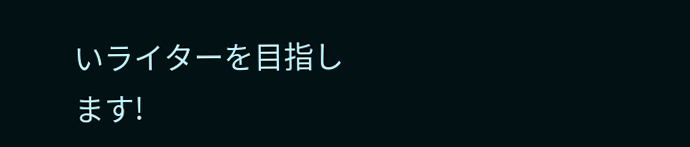いライターを目指します!